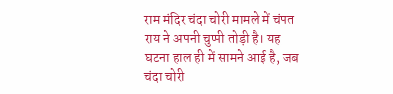राम मंदिर चंदा चोरी मामले में चंपत राय ने अपनी चुप्पी तोड़ी है। यह घटना हाल ही में सामने आई है, जब चंदा चोरी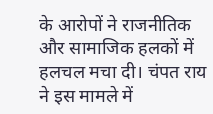के आरोपों ने राजनीतिक और सामाजिक हलकों में हलचल मचा दी। चंपत राय ने इस मामले में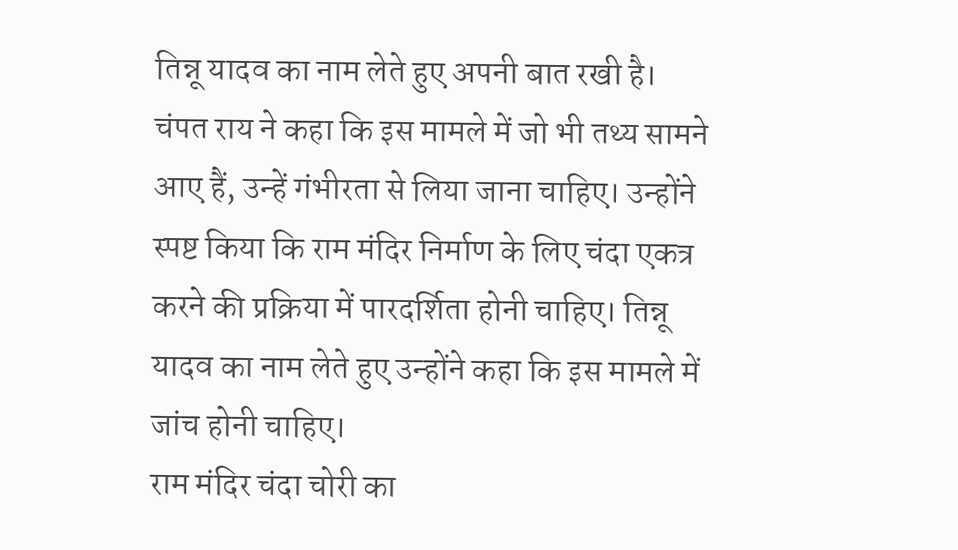तिन्नू यादव का नाम लेते हुए अपनी बात रखी है।
चंपत राय ने कहा कि इस मामले में जो भी तथ्य सामने आए हैं, उन्हें गंभीरता से लिया जाना चाहिए। उन्होंने स्पष्ट किया कि राम मंदिर निर्माण के लिए चंदा एकत्र करने की प्रक्रिया में पारदर्शिता होनी चाहिए। तिन्नू यादव का नाम लेते हुए उन्होंने कहा कि इस मामले में जांच होनी चाहिए।
राम मंदिर चंदा चोरी का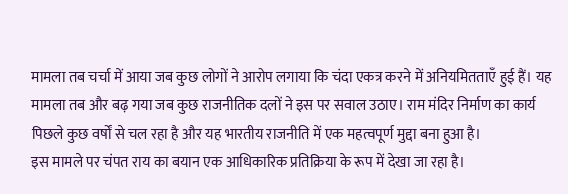मामला तब चर्चा में आया जब कुछ लोगों ने आरोप लगाया कि चंदा एकत्र करने में अनियमितताएँ हुई हैं। यह मामला तब और बढ़ गया जब कुछ राजनीतिक दलों ने इस पर सवाल उठाए। राम मंदिर निर्माण का कार्य पिछले कुछ वर्षों से चल रहा है और यह भारतीय राजनीति में एक महत्वपूर्ण मुद्दा बना हुआ है।
इस मामले पर चंपत राय का बयान एक आधिकारिक प्रतिक्रिया के रूप में देखा जा रहा है।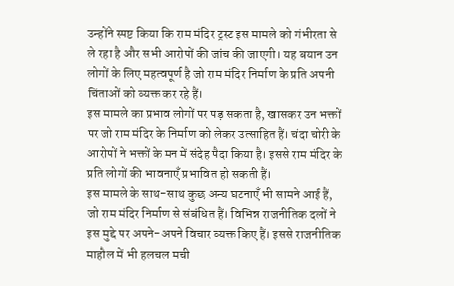उन्होंने स्पष्ट किया कि राम मंदिर ट्रस्ट इस मामले को गंभीरता से ले रहा है और सभी आरोपों की जांच की जाएगी। यह बयान उन लोगों के लिए महत्वपूर्ण है जो राम मंदिर निर्माण के प्रति अपनी चिंताओं को व्यक्त कर रहे हैं।
इस मामले का प्रभाव लोगों पर पड़ सकता है, खासकर उन भक्तों पर जो राम मंदिर के निर्माण को लेकर उत्साहित हैं। चंदा चोरी के आरोपों ने भक्तों के मन में संदेह पैदा किया है। इससे राम मंदिर के प्रति लोगों की भावनाएँ प्रभावित हो सकती हैं।
इस मामले के साथ-साथ कुछ अन्य घटनाएँ भी सामने आई हैं, जो राम मंदिर निर्माण से संबंधित हैं। विभिन्न राजनीतिक दलों ने इस मुद्दे पर अपने-अपने विचार व्यक्त किए हैं। इससे राजनीतिक माहौल में भी हलचल मची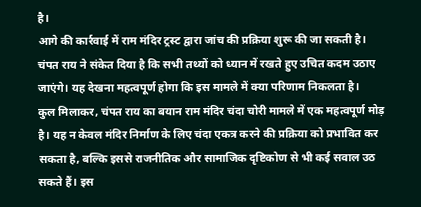है।
आगे की कार्रवाई में राम मंदिर ट्रस्ट द्वारा जांच की प्रक्रिया शुरू की जा सकती है। चंपत राय ने संकेत दिया है कि सभी तथ्यों को ध्यान में रखते हुए उचित कदम उठाए जाएंगे। यह देखना महत्वपूर्ण होगा कि इस मामले में क्या परिणाम निकलता है।
कुल मिलाकर, चंपत राय का बयान राम मंदिर चंदा चोरी मामले में एक महत्वपूर्ण मोड़ है। यह न केवल मंदिर निर्माण के लिए चंदा एकत्र करने की प्रक्रिया को प्रभावित कर सकता है, बल्कि इससे राजनीतिक और सामाजिक दृष्टिकोण से भी कई सवाल उठ सकते हैं। इस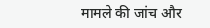मामले की जांच और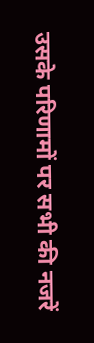उसके परिणामों पर सभी की नजरें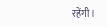रहेंगी।